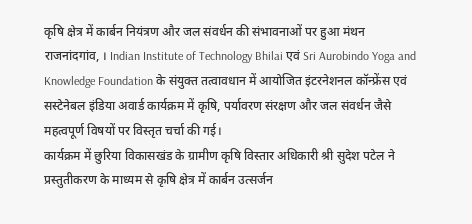कृषि क्षेत्र में कार्बन नियंत्रण और जल संवर्धन की संभावनाओं पर हुआ मंथन
राजनांदगांव, । Indian Institute of Technology Bhilai एवं Sri Aurobindo Yoga and Knowledge Foundation के संयुक्त तत्वावधान में आयोजित इंटरनेशनल कॉन्फ्रेंस एवं सस्टेनेबल इंडिया अवार्ड कार्यक्रम में कृषि, पर्यावरण संरक्षण और जल संवर्धन जैसे महत्वपूर्ण विषयों पर विस्तृत चर्चा की गई।
कार्यक्रम में छुरिया विकासखंड के ग्रामीण कृषि विस्तार अधिकारी श्री सुदेश पटेल ने प्रस्तुतीकरण के माध्यम से कृषि क्षेत्र में कार्बन उत्सर्जन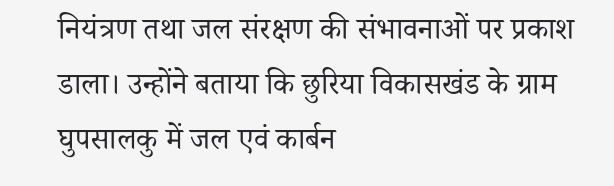नियंत्रण तथा जल संरक्षण की संभावनाओं पर प्रकाश डाला। उन्होंने बताया कि छुरिया विकासखंड के ग्राम घुपसालकु में जल एवं कार्बन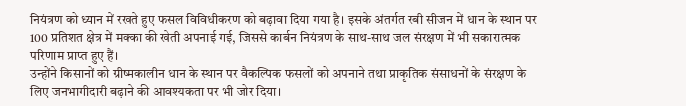नियंत्रण को ध्यान में रखते हुए फसल विविधीकरण को बढ़ावा दिया गया है। इसके अंतर्गत रबी सीजन में धान के स्थान पर 100 प्रतिशत क्षेत्र में मक्का की खेती अपनाई गई, जिससे कार्बन नियंत्रण के साथ-साथ जल संरक्षण में भी सकारात्मक परिणाम प्राप्त हुए हैं।
उन्होंने किसानों को ग्रीष्मकालीन धान के स्थान पर वैकल्पिक फसलों को अपनाने तथा प्राकृतिक संसाधनों के संरक्षण के लिए जनभागीदारी बढ़ाने की आवश्यकता पर भी जोर दिया।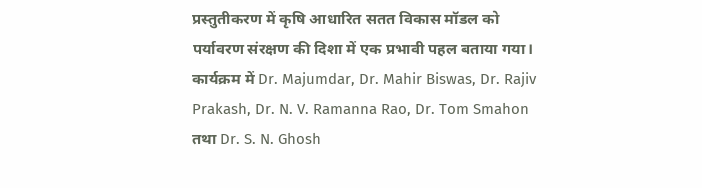प्रस्तुतीकरण में कृषि आधारित सतत विकास मॉडल को पर्यावरण संरक्षण की दिशा में एक प्रभावी पहल बताया गया।
कार्यक्रम में Dr. Majumdar, Dr. Mahir Biswas, Dr. Rajiv Prakash, Dr. N. V. Ramanna Rao, Dr. Tom Smahon तथा Dr. S. N. Ghosh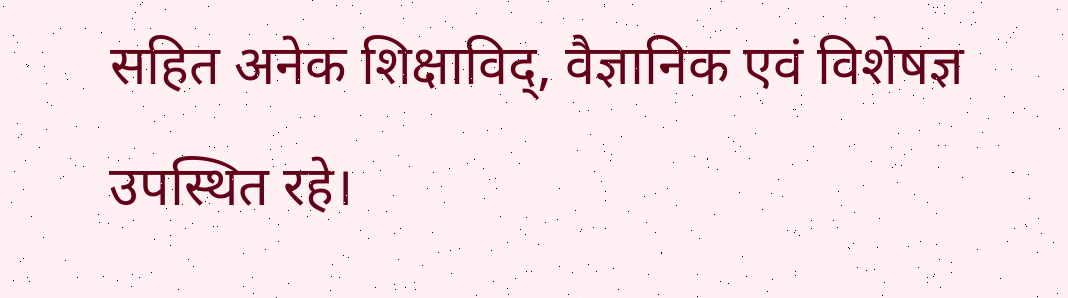सहित अनेक शिक्षाविद्, वैज्ञानिक एवं विशेषज्ञ उपस्थित रहे।